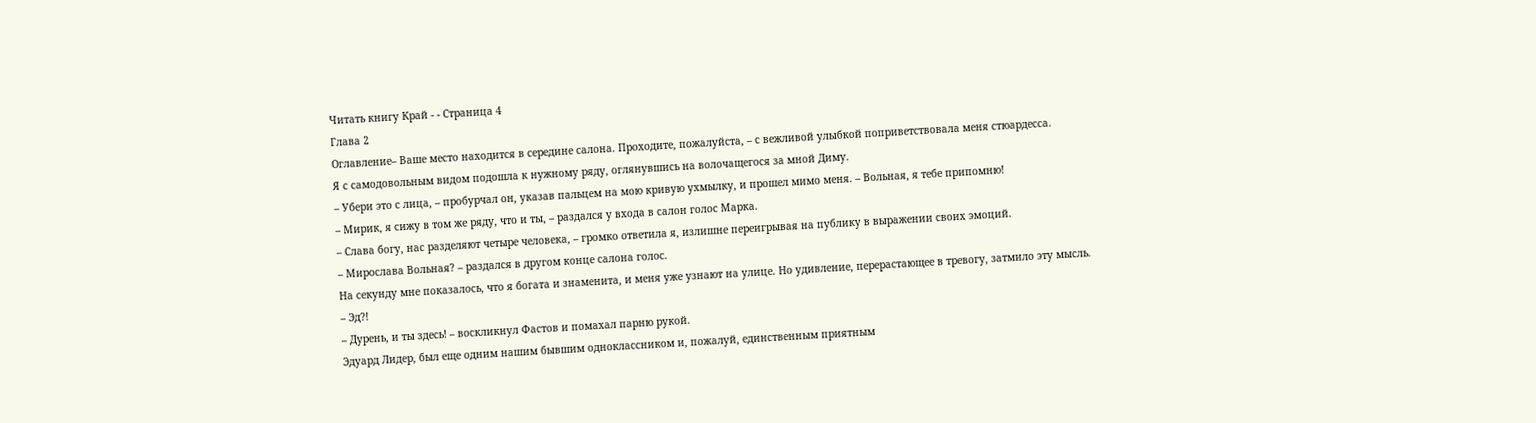Читать книгу Край - - Страница 4
Глава 2
Оглавление– Ваше место находится в середине салона. Проходите, пожалуйста, – с вежливой улыбкой поприветствовала меня стюардесса.
Я с самодовольным видом подошла к нужному ряду, оглянувшись на волочащегося за мной Диму.
– Убери это с лица, – пробурчал он, указав пальцем на мою кривую ухмылку, и прошел мимо меня. – Вольная, я тебе припомню!
– Мирик, я сижу в том же ряду, что и ты, – раздался у входа в салон голос Марка.
– Слава богу, нас разделяют четыре человека, – громко ответила я, излишне переигрывая на публику в выражении своих эмоций.
– Мирослава Вольная? – раздался в другом конце салона голос.
На секунду мне показалось, что я богата и знаменита, и меня уже узнают на улице. Но удивление, перерастающее в тревогу, затмило эту мысль.
– Эд?!
– Дурень, и ты здесь! – воскликнул Фастов и помахал парню рукой.
Эдуард Лидер, был еще одним нашим бывшим одноклассником и, пожалуй, единственным приятным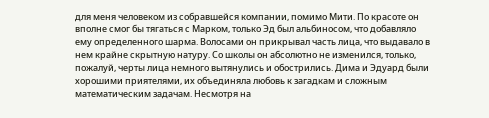для меня человеком из собравшейся компании, помимо Мити. По красоте он вполне смог бы тягаться с Марком, только Эд был альбиносом, что добавляло ему определенного шарма. Волосами он прикрывал часть лица, что выдавало в нем крайне скрытную натуру. Со школы он абсолютно не изменился, только, пожалуй, черты лица немного вытянулись и обострились. Дима и Эдуард были хорошими приятелями, их объединяла любовь к загадкам и сложным математическим задачам. Несмотря на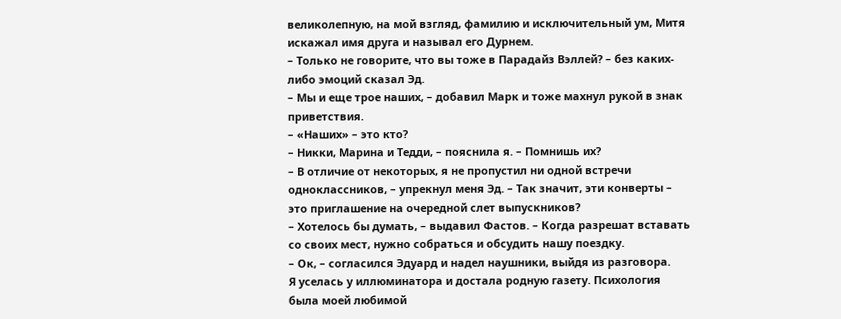великолепную, на мой взгляд, фамилию и исключительный ум, Митя искажал имя друга и называл его Дурнем.
– Только не говорите, что вы тоже в Парадайз Вэллей? – без каких-либо эмоций сказал Эд.
– Мы и еще трое наших, – добавил Марк и тоже махнул рукой в знак приветствия.
– «Наших» – это кто?
– Никки, Марина и Тедди, – пояснила я. – Помнишь их?
– В отличие от некоторых, я не пропустил ни одной встречи одноклассников, – упрекнул меня Эд. – Так значит, эти конверты – это приглашение на очередной слет выпускников?
– Хотелось бы думать, – выдавил Фастов. – Когда разрешат вставать со своих мест, нужно собраться и обсудить нашу поездку.
– Ок, – согласился Эдуард и надел наушники, выйдя из разговора.
Я уселась у иллюминатора и достала родную газету. Психология была моей любимой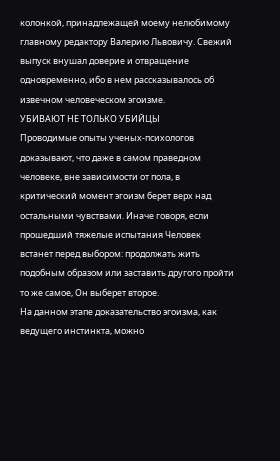колонкой, принадлежащей моему нелюбимому главному редактору Валерию Львовичу. Свежий выпуск внушал доверие и отвращение одновременно, ибо в нем рассказывалось об извечном человеческом эгоизме.
УБИВАЮТ НЕ ТОЛЬКО УБИЙЦЫ
Проводимые опыты ученых-психологов доказывают, что даже в самом праведном человеке, вне зависимости от пола, в критический момент эгоизм берет верх над остальными чувствами. Иначе говоря, если прошедший тяжелые испытания Человек встанет перед выбором: продолжать жить подобным образом или заставить другого пройти то же самое, Он выберет второе.
На данном этапе доказательство эгоизма, как ведущего инстинкта, можно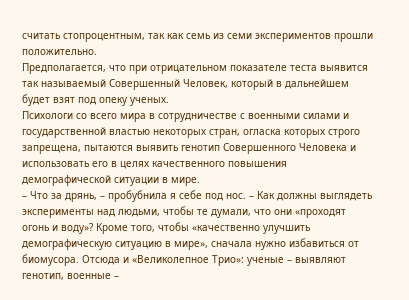считать стопроцентным, так как семь из семи экспериментов прошли положительно.
Предполагается, что при отрицательном показателе теста выявится так называемый Совершенный Человек, который в дальнейшем будет взят под опеку ученых.
Психологи со всего мира в сотрудничестве с военными силами и государственной властью некоторых стран, огласка которых строго запрещена, пытаются выявить генотип Совершенного Человека и использовать его в целях качественного повышения демографической ситуации в мире.
– Что за дрянь, – пробубнила я себе под нос. – Как должны выглядеть эксперименты над людьми, чтобы те думали, что они «проходят огонь и воду»? Кроме того, чтобы «качественно улучшить демографическую ситуацию в мире», сначала нужно избавиться от биомусора. Отсюда и «Великолепное Трио»: ученые – выявляют генотип, военные –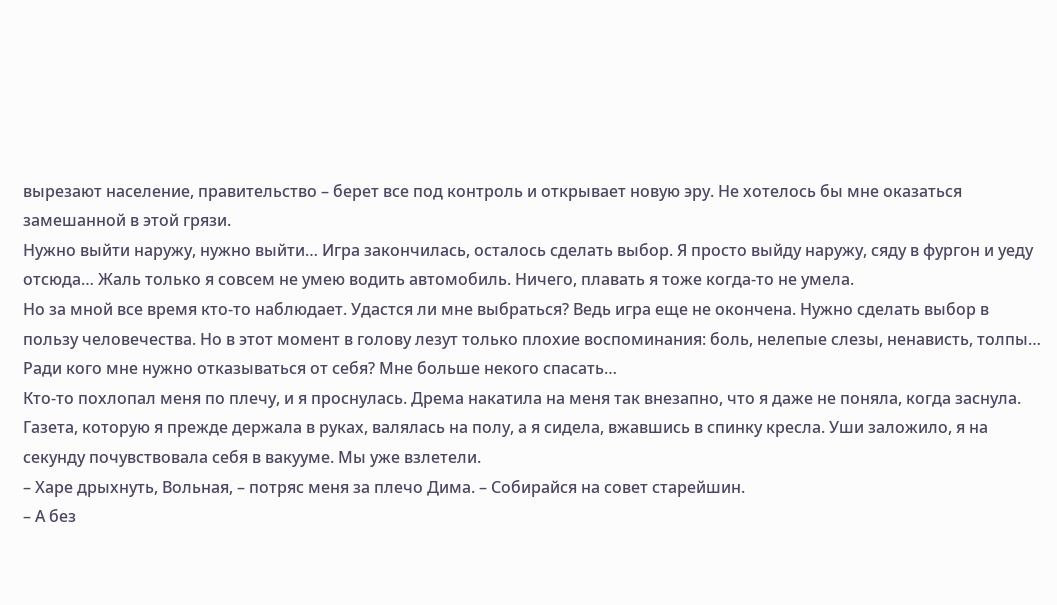вырезают население, правительство – берет все под контроль и открывает новую эру. Не хотелось бы мне оказаться замешанной в этой грязи.
Нужно выйти наружу, нужно выйти… Игра закончилась, осталось сделать выбор. Я просто выйду наружу, сяду в фургон и уеду отсюда… Жаль только я совсем не умею водить автомобиль. Ничего, плавать я тоже когда-то не умела.
Но за мной все время кто-то наблюдает. Удастся ли мне выбраться? Ведь игра еще не окончена. Нужно сделать выбор в пользу человечества. Но в этот момент в голову лезут только плохие воспоминания: боль, нелепые слезы, ненависть, толпы… Ради кого мне нужно отказываться от себя? Мне больше некого спасать…
Кто-то похлопал меня по плечу, и я проснулась. Дрема накатила на меня так внезапно, что я даже не поняла, когда заснула. Газета, которую я прежде держала в руках, валялась на полу, а я сидела, вжавшись в спинку кресла. Уши заложило, я на секунду почувствовала себя в вакууме. Мы уже взлетели.
– Харе дрыхнуть, Вольная, – потряс меня за плечо Дима. – Собирайся на совет старейшин.
– А без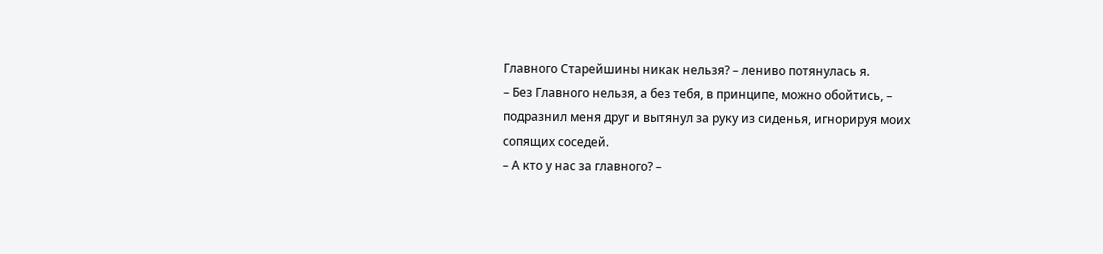Главного Старейшины никак нельзя? – лениво потянулась я.
– Без Главного нельзя, а без тебя, в принципе, можно обойтись, – подразнил меня друг и вытянул за руку из сиденья, игнорируя моих сопящих соседей.
– А кто у нас за главного? –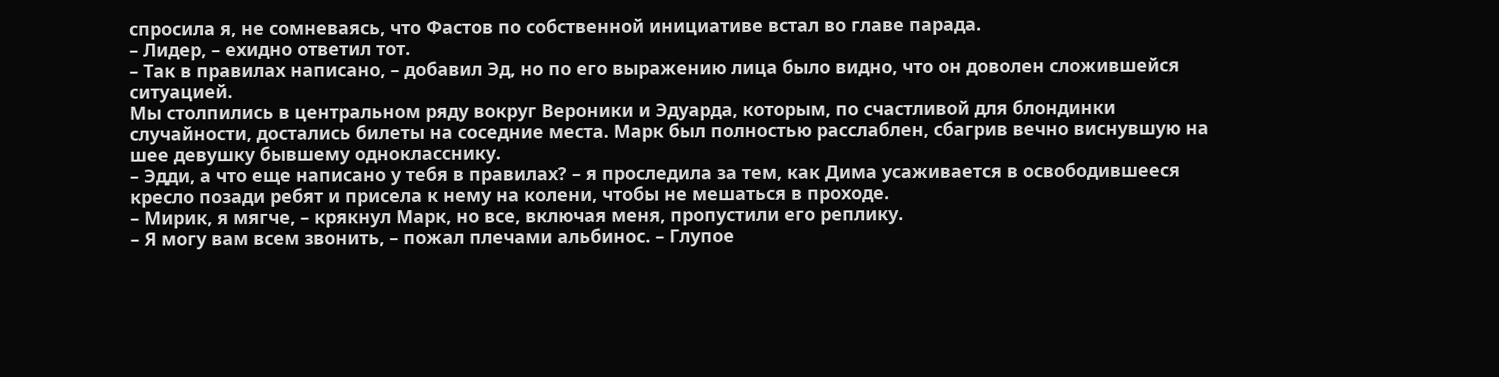спросила я, не сомневаясь, что Фастов по собственной инициативе встал во главе парада.
– Лидер, – ехидно ответил тот.
– Так в правилах написано, – добавил Эд, но по его выражению лица было видно, что он доволен сложившейся ситуацией.
Мы столпились в центральном ряду вокруг Вероники и Эдуарда, которым, по счастливой для блондинки случайности, достались билеты на соседние места. Марк был полностью расслаблен, сбагрив вечно виснувшую на шее девушку бывшему однокласснику.
– Эдди, а что еще написано у тебя в правилах? – я проследила за тем, как Дима усаживается в освободившееся кресло позади ребят и присела к нему на колени, чтобы не мешаться в проходе.
– Мирик, я мягче, – крякнул Марк, но все, включая меня, пропустили его реплику.
– Я могу вам всем звонить, – пожал плечами альбинос. – Глупое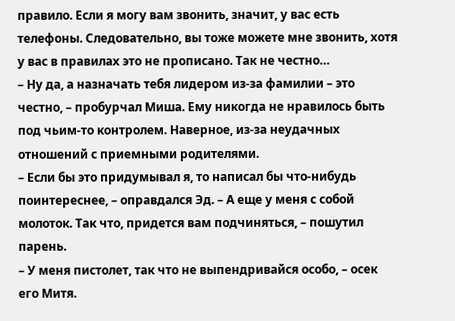правило. Если я могу вам звонить, значит, у вас есть телефоны. Следовательно, вы тоже можете мне звонить, хотя у вас в правилах это не прописано. Так не честно…
– Ну да, а назначать тебя лидером из-за фамилии – это честно, – пробурчал Миша. Ему никогда не нравилось быть под чьим-то контролем. Наверное, из-за неудачных отношений с приемными родителями.
– Если бы это придумывал я, то написал бы что-нибудь поинтереснее, – оправдался Эд. – А еще у меня с собой молоток. Так что, придется вам подчиняться, – пошутил парень.
– У меня пистолет, так что не выпендривайся особо, – осек его Митя.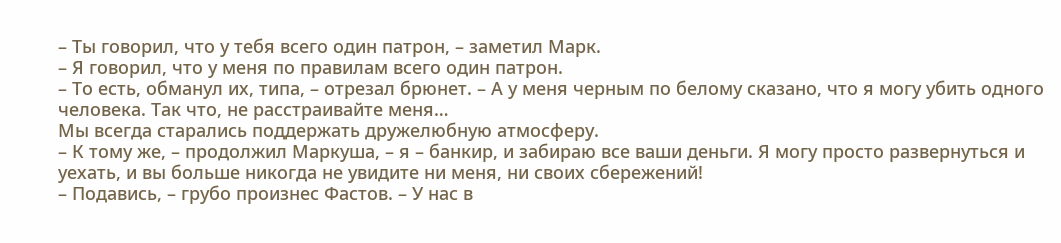– Ты говорил, что у тебя всего один патрон, – заметил Марк.
– Я говорил, что у меня по правилам всего один патрон.
– То есть, обманул их, типа, – отрезал брюнет. – А у меня черным по белому сказано, что я могу убить одного человека. Так что, не расстраивайте меня…
Мы всегда старались поддержать дружелюбную атмосферу.
– К тому же, – продолжил Маркуша, – я – банкир, и забираю все ваши деньги. Я могу просто развернуться и уехать, и вы больше никогда не увидите ни меня, ни своих сбережений!
– Подавись, – грубо произнес Фастов. – У нас в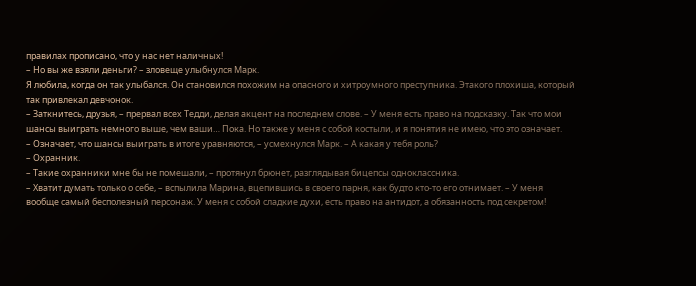правилах прописано, что у нас нет наличных!
– Но вы же взяли деньги? – зловеще улыбнулся Марк.
Я любила, когда он так улыбался. Он становился похожим на опасного и хитроумного преступника. Этакого плохиша, который так привлекал девчонок.
– Заткнитесь, друзья, – прервал всех Тедди, делая акцент на последнем слове. – У меня есть право на подсказку. Так что мои шансы выиграть немного выше, чем ваши… Пока. Но также у меня с собой костыли, и я понятия не имею, что это означает.
– Означает, что шансы выиграть в итоге уравняются, – усмехнулся Марк. – А какая у тебя роль?
– Охранник.
– Такие охранники мне бы не помешали, – протянул брюнет, разглядывая бицепсы одноклассника.
– Хватит думать только о себе, – вспылила Марина, вцепившись в своего парня, как будто кто-то его отнимает. – У меня вообще самый бесполезный персонаж. У меня с собой сладкие духи, есть право на антидот, а обязанность под секретом!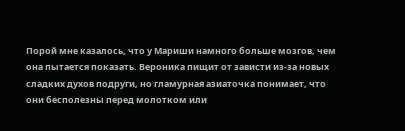Порой мне казалось, что у Мариши намного больше мозгов, чем она пытается показать. Вероника пищит от зависти из-за новых сладких духов подруги, но гламурная азиаточка понимает, что они бесполезны перед молотком или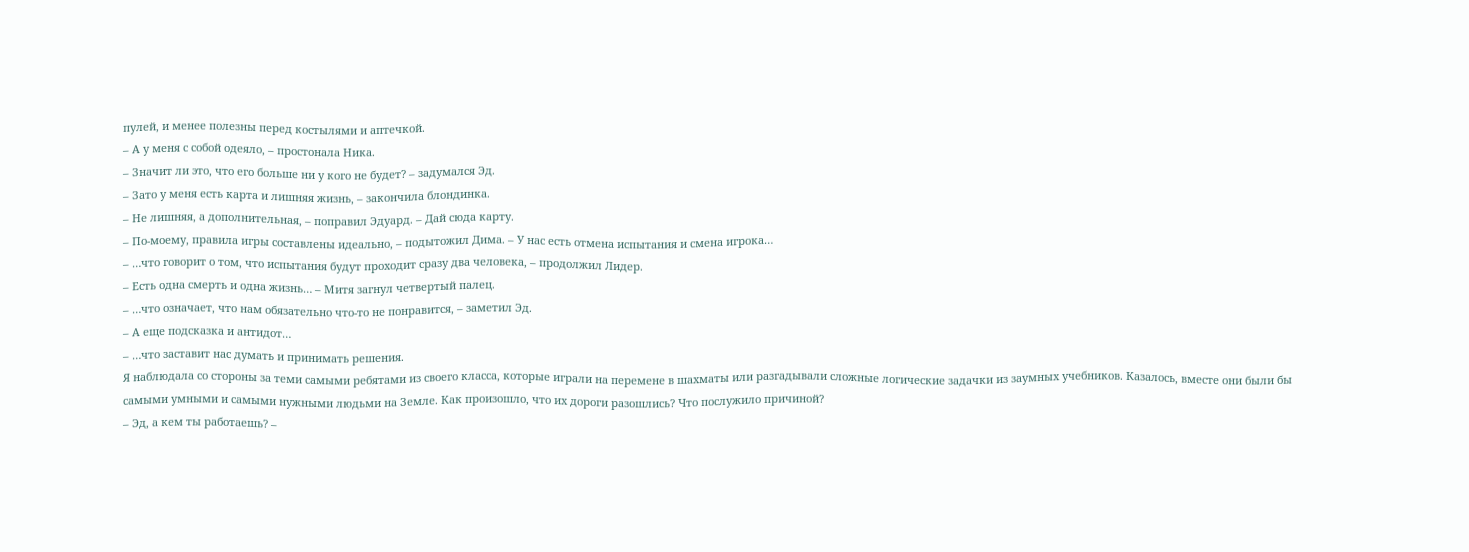пулей, и менее полезны перед костылями и аптечкой.
– А у меня с собой одеяло, – простонала Ника.
– Значит ли это, что его больше ни у кого не будет? – задумался Эд.
– Зато у меня есть карта и лишняя жизнь, – закончила блондинка.
– Не лишняя, а дополнительная, – поправил Эдуард. – Дай сюда карту.
– По-моему, правила игры составлены идеально, – подытожил Дима. – У нас есть отмена испытания и смена игрока…
– …что говорит о том, что испытания будут проходит сразу два человека, – продолжил Лидер.
– Есть одна смерть и одна жизнь… – Митя загнул четвертый палец.
– …что означает, что нам обязательно что-то не понравится, – заметил Эд.
– А еще подсказка и антидот…
– …что заставит нас думать и принимать решения.
Я наблюдала со стороны за теми самыми ребятами из своего класса, которые играли на перемене в шахматы или разгадывали сложные логические задачки из заумных учебников. Казалось, вместе они были бы самыми умными и самыми нужными людьми на Земле. Как произошло, что их дороги разошлись? Что послужило причиной?
– Эд, а кем ты работаешь? –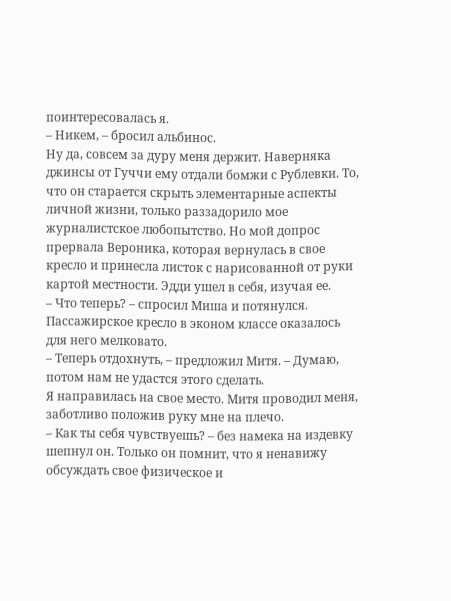поинтересовалась я.
– Никем, – бросил альбинос.
Ну да, совсем за дуру меня держит. Наверняка джинсы от Гуччи ему отдали бомжи с Рублевки. То, что он старается скрыть элементарные аспекты личной жизни, только раззадорило мое журналистское любопытство. Но мой допрос прервала Вероника, которая вернулась в свое кресло и принесла листок с нарисованной от руки картой местности. Эдди ушел в себя, изучая ее.
– Что теперь? – спросил Миша и потянулся. Пассажирское кресло в эконом классе оказалось для него мелковато.
– Теперь отдохнуть, – предложил Митя. – Думаю, потом нам не удастся этого сделать.
Я направилась на свое место. Митя проводил меня, заботливо положив руку мне на плечо.
– Как ты себя чувствуешь? – без намека на издевку шепнул он. Только он помнит, что я ненавижу обсуждать свое физическое и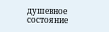душевное состояние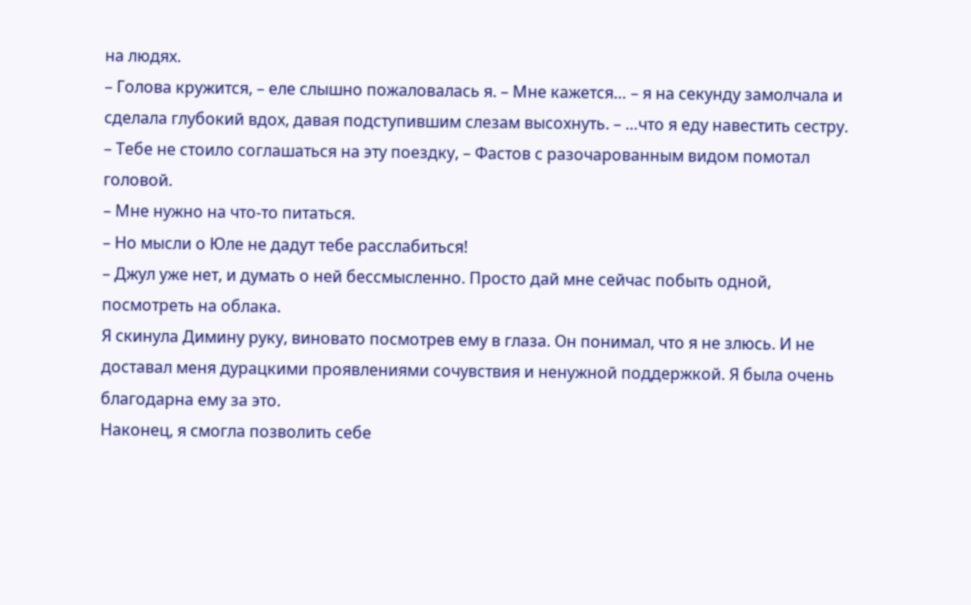на людях.
– Голова кружится, – еле слышно пожаловалась я. – Мне кажется… – я на секунду замолчала и сделала глубокий вдох, давая подступившим слезам высохнуть. – …что я еду навестить сестру.
– Тебе не стоило соглашаться на эту поездку, – Фастов с разочарованным видом помотал головой.
– Мне нужно на что-то питаться.
– Но мысли о Юле не дадут тебе расслабиться!
– Джул уже нет, и думать о ней бессмысленно. Просто дай мне сейчас побыть одной, посмотреть на облака.
Я скинула Димину руку, виновато посмотрев ему в глаза. Он понимал, что я не злюсь. И не доставал меня дурацкими проявлениями сочувствия и ненужной поддержкой. Я была очень благодарна ему за это.
Наконец, я смогла позволить себе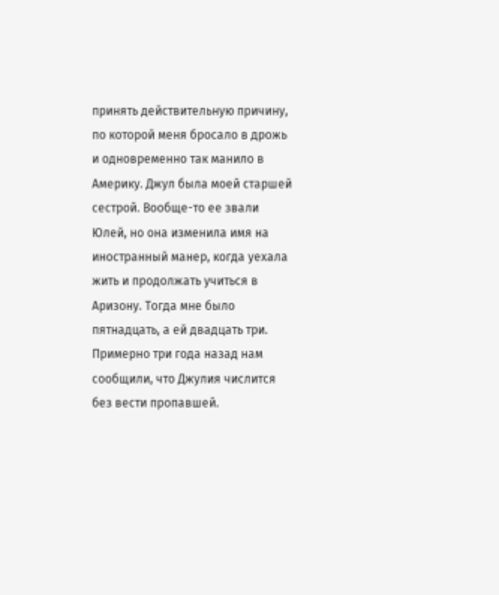принять действительную причину, по которой меня бросало в дрожь и одновременно так манило в Америку. Джул была моей старшей сестрой. Вообще-то ее звали Юлей, но она изменила имя на иностранный манер, когда уехала жить и продолжать учиться в Аризону. Тогда мне было пятнадцать, а ей двадцать три.
Примерно три года назад нам сообщили, что Джулия числится без вести пропавшей.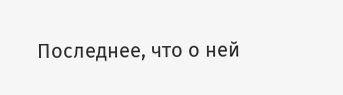Последнее, что о ней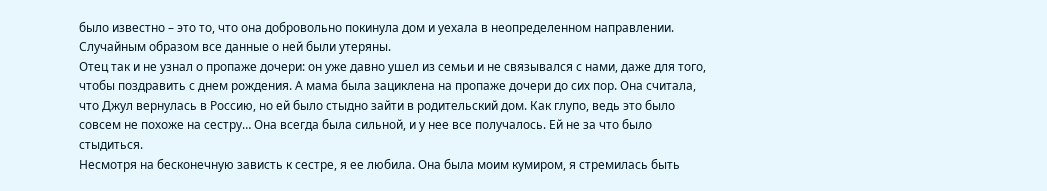было известно – это то, что она добровольно покинула дом и уехала в неопределенном направлении. Случайным образом все данные о ней были утеряны.
Отец так и не узнал о пропаже дочери: он уже давно ушел из семьи и не связывался с нами, даже для того, чтобы поздравить с днем рождения. А мама была зациклена на пропаже дочери до сих пор. Она считала, что Джул вернулась в Россию, но ей было стыдно зайти в родительский дом. Как глупо, ведь это было совсем не похоже на сестру… Она всегда была сильной, и у нее все получалось. Ей не за что было стыдиться.
Несмотря на бесконечную зависть к сестре, я ее любила. Она была моим кумиром, я стремилась быть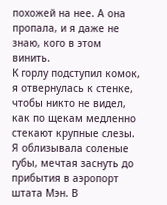похожей на нее. А она пропала, и я даже не знаю, кого в этом винить.
К горлу подступил комок, я отвернулась к стенке, чтобы никто не видел, как по щекам медленно стекают крупные слезы. Я облизывала соленые губы, мечтая заснуть до прибытия в аэропорт штата Мэн. В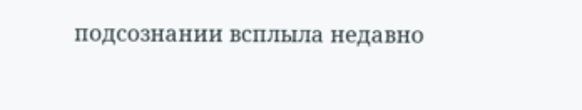подсознании всплыла недавно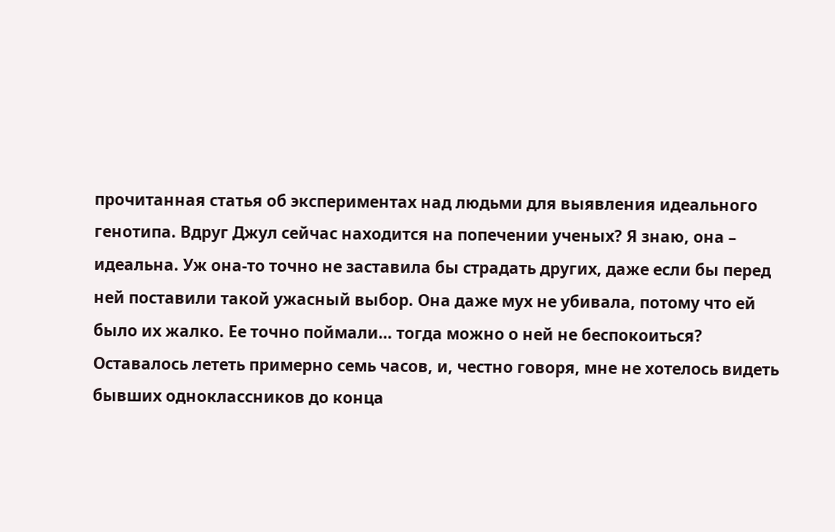прочитанная статья об экспериментах над людьми для выявления идеального генотипа. Вдруг Джул сейчас находится на попечении ученых? Я знаю, она – идеальна. Уж она-то точно не заставила бы страдать других, даже если бы перед ней поставили такой ужасный выбор. Она даже мух не убивала, потому что ей было их жалко. Ее точно поймали… тогда можно о ней не беспокоиться?
Оставалось лететь примерно семь часов, и, честно говоря, мне не хотелось видеть бывших одноклассников до конца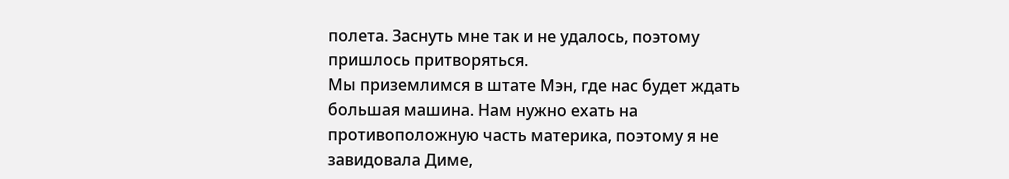полета. Заснуть мне так и не удалось, поэтому пришлось притворяться.
Мы приземлимся в штате Мэн, где нас будет ждать большая машина. Нам нужно ехать на противоположную часть материка, поэтому я не завидовала Диме,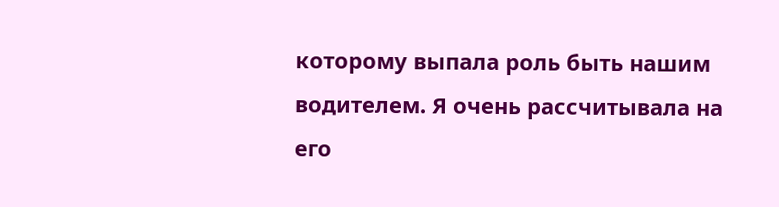которому выпала роль быть нашим водителем. Я очень рассчитывала на его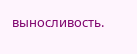выносливость.